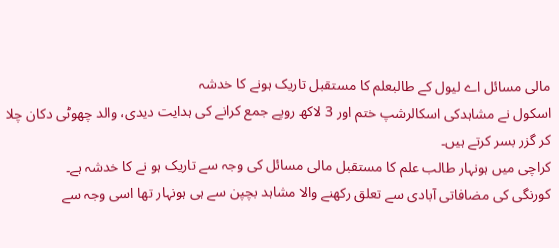مالی مسائل اے لیول کے طالبعلم کا مستقبل تاریک ہونے کا خدشہ
اسکول نے مشاہدکی اسکالرشپ ختم اور 3 لاکھ روپے جمع کرانے کی ہدایت دیدی، والد چھوٹی دکان چلا کر گزر بسر کرتے ہیں۔
کراچی میں ہونہار طالب علم کا مستقبل مالی مسائل کی وجہ سے تاریک ہو نے کا خدشہ ہے۔
کورنگی کی مضافاتی آبادی سے تعلق رکھنے والا مشاہد بچپن سے ہی ہونہار تھا اسی وجہ سے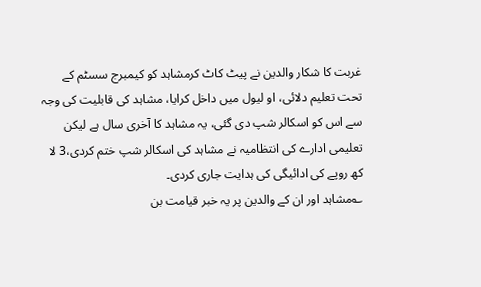غربت کا شکار والدین نے پیٹ کاٹ کرمشاہد کو کیمبرج سسٹم کے تحت تعلیم دلائی، او لیول میں داخل کرایا، مشاہد کی قابلیت کی وجہ سے اس کو اسکالر شپ دی گئی، یہ مشاہد کا آخری سال ہے لیکن تعلیمی ادارے کی انتظامیہ نے مشاہد کی اسکالر شپ ختم کردی،3 لا کھ روپے کی ادائیگی کی ہدایت جاری کردی۔
؎مشاہد اور ان کے والدین پر یہ خبر قیامت بن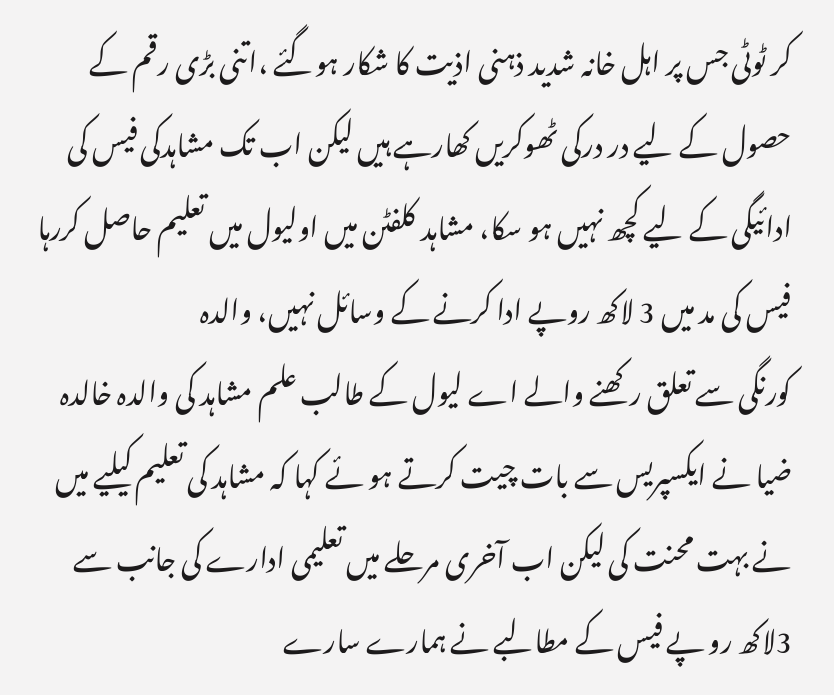کر ٹوٹی جس پر اہل خانہ شدید ذہنی اذیت کا شکار ہوگئے ،اتنی بڑی رقم کے حصول کے لیے در درکی ٹھوکریں کھارہے ہیں لیکن اب تک مشاہدکی فیس کی ادائیگی کے لیے کچھ نہیں ہو سکا، مشاہد کلفٹن میں اولیول میں تعلیم حاصل کررہا
فیس کی مد میں 3 لاکھ روپے ادا کرنے کے وسائل نہیں، والدہ
کورنگی سے تعلق رکھنے والے اے لیول کے طالب علم مشاہد کی والدہ خالدہ ضیا نے ایکسپریس سے بات چیت کرتے ہو ئے کہا کہ مشاہد کی تعلیم کیلیے میں نے بہت محنت کی لیکن اب آخری مرحلے میں تعلیمی ادارے کی جانب سے 3لاکھ رو پے فیس کے مطالبے نے ہمارے سارے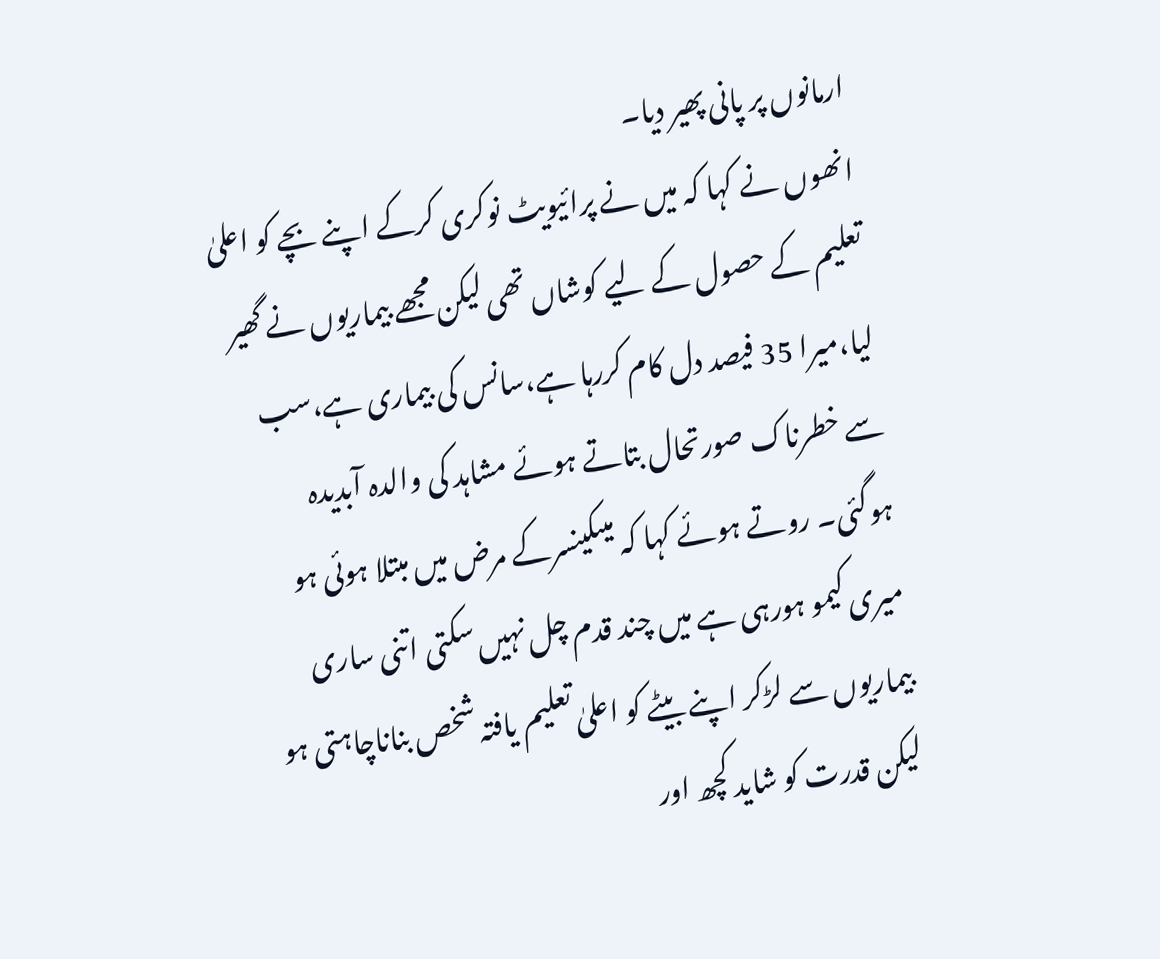ارمانوں پر پانی پھیر دیا۔
انھوں نے کہا کہ میں نے پرائیویٹ نوکری کرکے اپنے بچے کو اعلیٰ تعلیم کے حصول کے لیے کوشاں تھی لیکن مجھے بیماریوں نے گھیر لیا،میرا 35 فیصد دل کام کررہا ہے،سانس کی بیماری ہے،سب سے خطرناک صورتحال بتاتے ہوئے مشاہد کی والدہ آبدیدہ ہوگئی۔ روتے ہوئے کہا کہ میںکینسرکے مرض میں مبتلا ہوئی ہو میری کیمو ہورہی ہے میں چند قدم چل نہیں سکتی اتنی ساری بیماریوں سے لڑکر اپنے بیٹے کو اعلیٰ تعلیم یافتہ شخص بناناچاہتی ہو لیکن قدرت کو شاید کچھ اور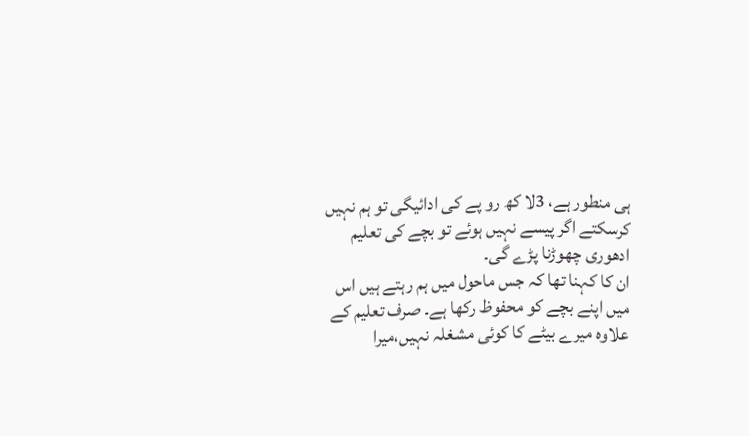ہی منطور ہے، 3لا کھ رو پے کی ادائیگی تو ہم نہیں کرسکتے اگر پیسے نہیں ہوئے تو بچے کی تعلیم ادھوری چھوڑنا پڑے گی۔
ان کا کہنا تھا کہ جس ماحول میں ہم رہتے ہیں اس میں اپنے بچے کو محفوظ رکھا ہے۔ صرف تعلیم کے علاوہ میرے بیٹے کا کوئی مشغلہ نہیں،میرا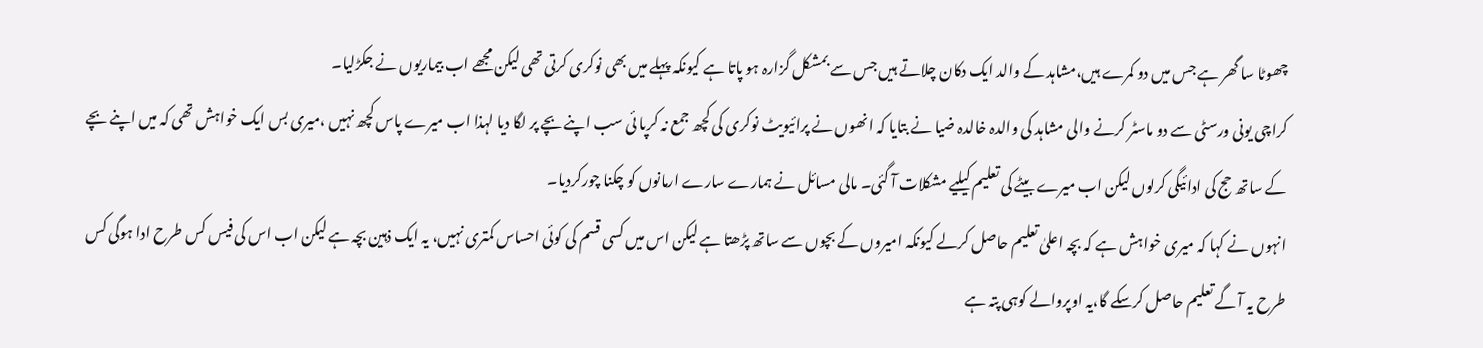چھوٹا سا گھر ہے جس میں دو کمرے ہیں،مشاہد کے والد ایک دکان چلاتے ہیں جس سے بمشکل گزارہ ہو پاتا ہے کیونکہ پہلے میں بھی نوکری کرتی تھی لیکن مجھے اب بیماریوں نے جکڑلیا۔
کراچی یونی ورسٹی سے دو ماسٹر کرنے والی مشاہد کی والدہ خالدہ ضیا نے بتایا کہ انھوں نے پرائیویٹ نوکری کی کچھ جمع نہ کرپا ئی سب اپنے بچے پر لگا دیا لہذا اب میرے پاس کچھ نہیں ،میری بس ایک خواہش تھی کہ میں اپنے بچے کے ساتھ حج کی ادائیگی کرلوں لیکن اب میرے بیٹے کی تعلیم کیلیے مشکلات آ گئی۔ مالی مسائل نے ہمارے سارے ارمانوں کو چکنا چورکردیا۔
انہوں نے کہا کہ میری خواہش ہے کہ بچہ اعلیٰ تعلیم حاصل کرلے کیونکہ امیروں کے بچوں سے ساتھ پڑھتا ہے لیکن اس میں کسی قسم کی کوئی احساس کمتری نہیں، یہ ایک ذہین بچہ ہے لیکن اب اس کی فیس کس طرح ادا ہوگی کس طرح یہ آ گے تعلیم حاصل کرسکے گا،یہ اوپروالے کوہی پتہ ہے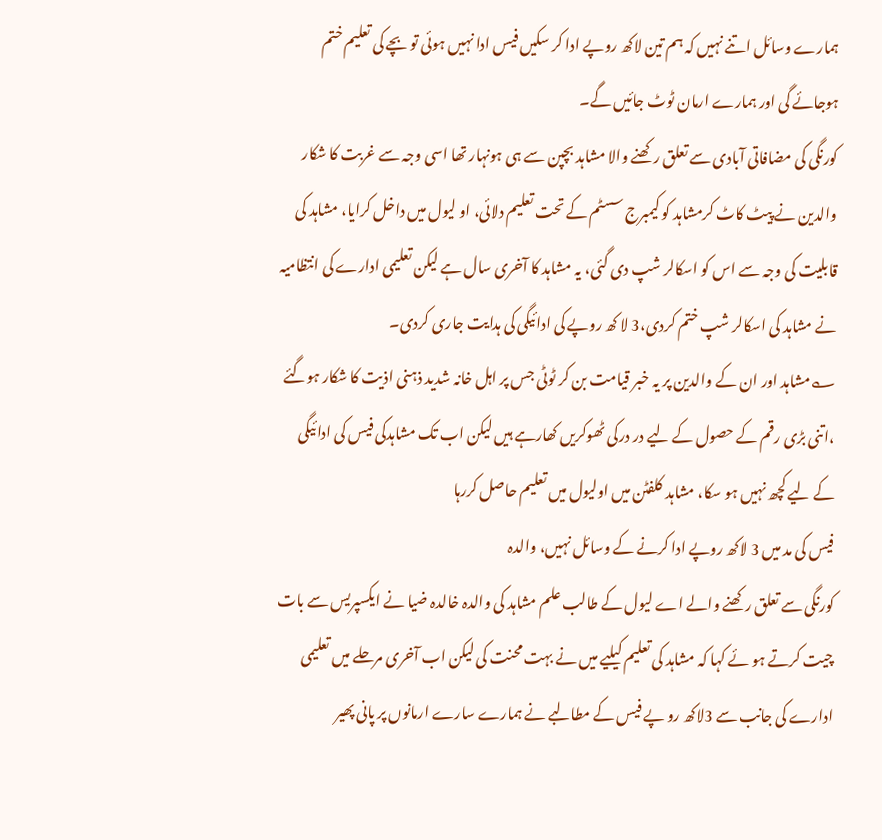ہمارے وسائل اتنے نہیں کہ ہم تین لاکھ روپے ادا کر سکیں فیس ادا نہیں ہوئی تو بچے کی تعلیم ختم ہوجائے گی اور ہمارے ارمان ٹوٹ جائیں گے۔
کورنگی کی مضافاتی آبادی سے تعلق رکھنے والا مشاہد بچپن سے ہی ہونہار تھا اسی وجہ سے غربت کا شکار والدین نے پیٹ کاٹ کرمشاہد کو کیمبرج سسٹم کے تحت تعلیم دلائی، او لیول میں داخل کرایا، مشاہد کی قابلیت کی وجہ سے اس کو اسکالر شپ دی گئی، یہ مشاہد کا آخری سال ہے لیکن تعلیمی ادارے کی انتظامیہ نے مشاہد کی اسکالر شپ ختم کردی،3 لا کھ روپے کی ادائیگی کی ہدایت جاری کردی۔
؎مشاہد اور ان کے والدین پر یہ خبر قیامت بن کر ٹوٹی جس پر اہل خانہ شدید ذہنی اذیت کا شکار ہوگئے ،اتنی بڑی رقم کے حصول کے لیے در درکی ٹھوکریں کھارہے ہیں لیکن اب تک مشاہدکی فیس کی ادائیگی کے لیے کچھ نہیں ہو سکا، مشاہد کلفٹن میں اولیول میں تعلیم حاصل کررہا
فیس کی مد میں 3 لاکھ روپے ادا کرنے کے وسائل نہیں، والدہ
کورنگی سے تعلق رکھنے والے اے لیول کے طالب علم مشاہد کی والدہ خالدہ ضیا نے ایکسپریس سے بات چیت کرتے ہو ئے کہا کہ مشاہد کی تعلیم کیلیے میں نے بہت محنت کی لیکن اب آخری مرحلے میں تعلیمی ادارے کی جانب سے 3لاکھ رو پے فیس کے مطالبے نے ہمارے سارے ارمانوں پر پانی پھیر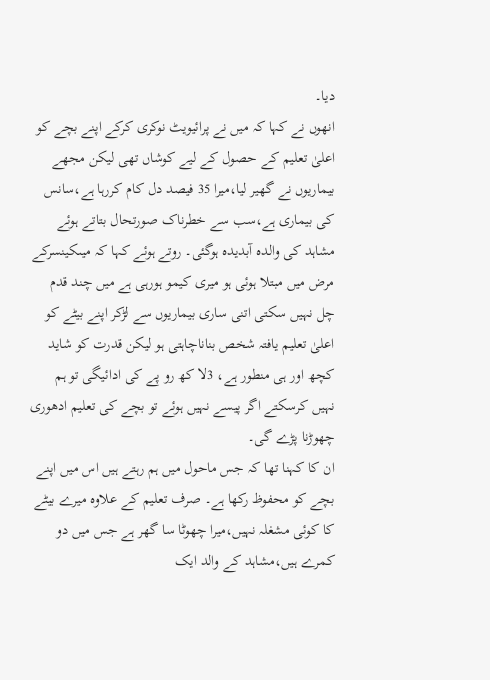دیا۔
انھوں نے کہا کہ میں نے پرائیویٹ نوکری کرکے اپنے بچے کو اعلیٰ تعلیم کے حصول کے لیے کوشاں تھی لیکن مجھے بیماریوں نے گھیر لیا،میرا 35 فیصد دل کام کررہا ہے،سانس کی بیماری ہے،سب سے خطرناک صورتحال بتاتے ہوئے مشاہد کی والدہ آبدیدہ ہوگئی۔ روتے ہوئے کہا کہ میںکینسرکے مرض میں مبتلا ہوئی ہو میری کیمو ہورہی ہے میں چند قدم چل نہیں سکتی اتنی ساری بیماریوں سے لڑکر اپنے بیٹے کو اعلیٰ تعلیم یافتہ شخص بناناچاہتی ہو لیکن قدرت کو شاید کچھ اور ہی منطور ہے، 3لا کھ رو پے کی ادائیگی تو ہم نہیں کرسکتے اگر پیسے نہیں ہوئے تو بچے کی تعلیم ادھوری چھوڑنا پڑے گی۔
ان کا کہنا تھا کہ جس ماحول میں ہم رہتے ہیں اس میں اپنے بچے کو محفوظ رکھا ہے۔ صرف تعلیم کے علاوہ میرے بیٹے کا کوئی مشغلہ نہیں،میرا چھوٹا سا گھر ہے جس میں دو کمرے ہیں،مشاہد کے والد ایک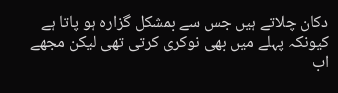دکان چلاتے ہیں جس سے بمشکل گزارہ ہو پاتا ہے کیونکہ پہلے میں بھی نوکری کرتی تھی لیکن مجھے اب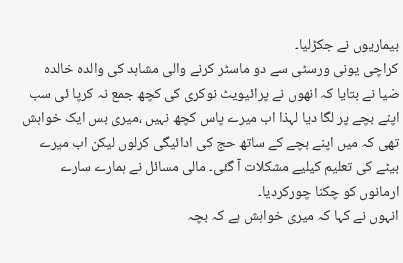بیماریوں نے جکڑلیا۔
کراچی یونی ورسٹی سے دو ماسٹر کرنے والی مشاہد کی والدہ خالدہ ضیا نے بتایا کہ انھوں نے پرائیویٹ نوکری کی کچھ جمع نہ کرپا ئی سب اپنے بچے پر لگا دیا لہذا اب میرے پاس کچھ نہیں ،میری بس ایک خواہش تھی کہ میں اپنے بچے کے ساتھ حج کی ادائیگی کرلوں لیکن اب میرے بیٹے کی تعلیم کیلیے مشکلات آ گئی۔ مالی مسائل نے ہمارے سارے ارمانوں کو چکنا چورکردیا۔
انہوں نے کہا کہ میری خواہش ہے کہ بچہ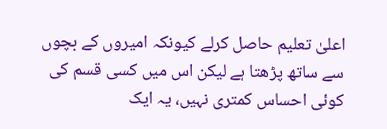اعلیٰ تعلیم حاصل کرلے کیونکہ امیروں کے بچوں سے ساتھ پڑھتا ہے لیکن اس میں کسی قسم کی کوئی احساس کمتری نہیں، یہ ایک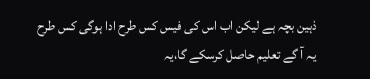ذہین بچہ ہے لیکن اب اس کی فیس کس طرح ادا ہوگی کس طرح یہ آ گے تعلیم حاصل کرسکے گا،یہ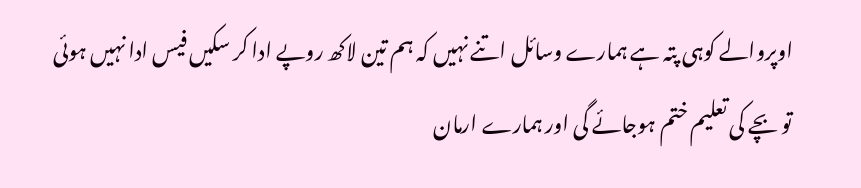اوپروالے کوہی پتہ ہے ہمارے وسائل اتنے نہیں کہ ہم تین لاکھ روپے ادا کر سکیں فیس ادا نہیں ہوئی تو بچے کی تعلیم ختم ہوجائے گی اور ہمارے ارمان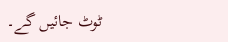ٹوٹ جائیں گے۔